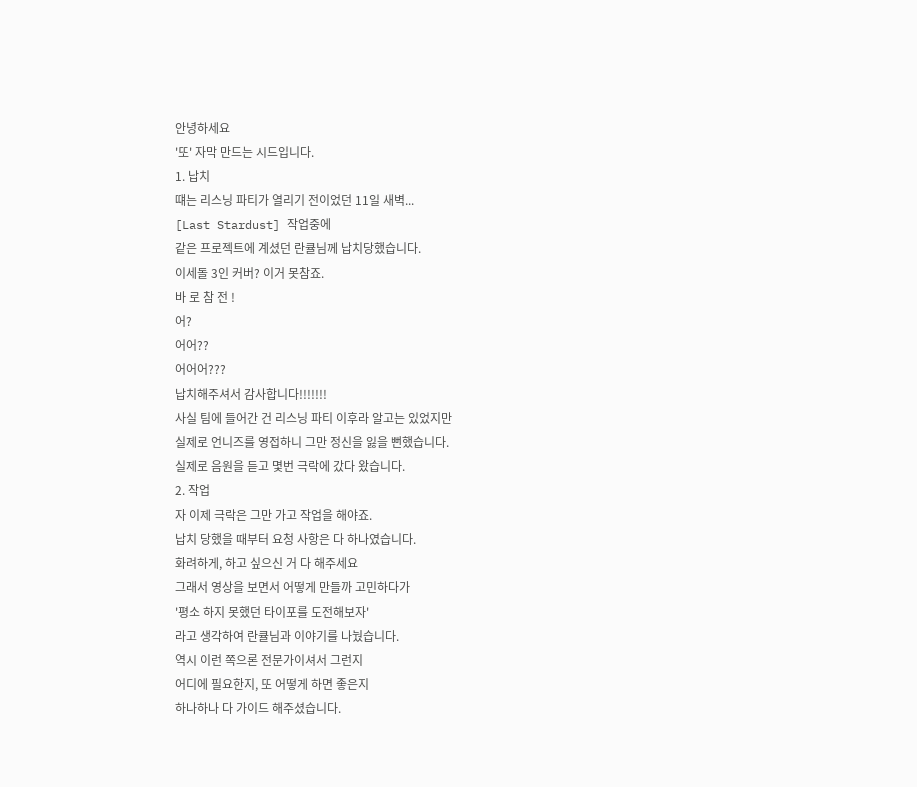안녕하세요
'또' 자막 만드는 시드입니다.
1. 납치
떄는 리스닝 파티가 열리기 전이었던 11일 새벽...
[Last Stardust] 작업중에
같은 프로젝트에 계셨던 란큘님께 납치당했습니다.
이세돌 3인 커버? 이거 못참죠.
바 로 참 전 !
어?
어어??
어어어???
납치해주셔서 감사합니다!!!!!!!
사실 팀에 들어간 건 리스닝 파티 이후라 알고는 있었지만
실제로 언니즈를 영접하니 그만 정신을 잃을 뻔했습니다.
실제로 음원을 듣고 몇번 극락에 갔다 왔습니다.
2. 작업
자 이제 극락은 그만 가고 작업을 해야죠.
납치 당했을 때부터 요청 사항은 다 하나였습니다.
화려하게, 하고 싶으신 거 다 해주세요
그래서 영상을 보면서 어떻게 만들까 고민하다가
'평소 하지 못했던 타이포를 도전해보자'
라고 생각하여 란큘님과 이야기를 나눴습니다.
역시 이런 쪽으론 전문가이셔서 그런지
어디에 필요한지, 또 어떻게 하면 좋은지
하나하나 다 가이드 해주셨습니다.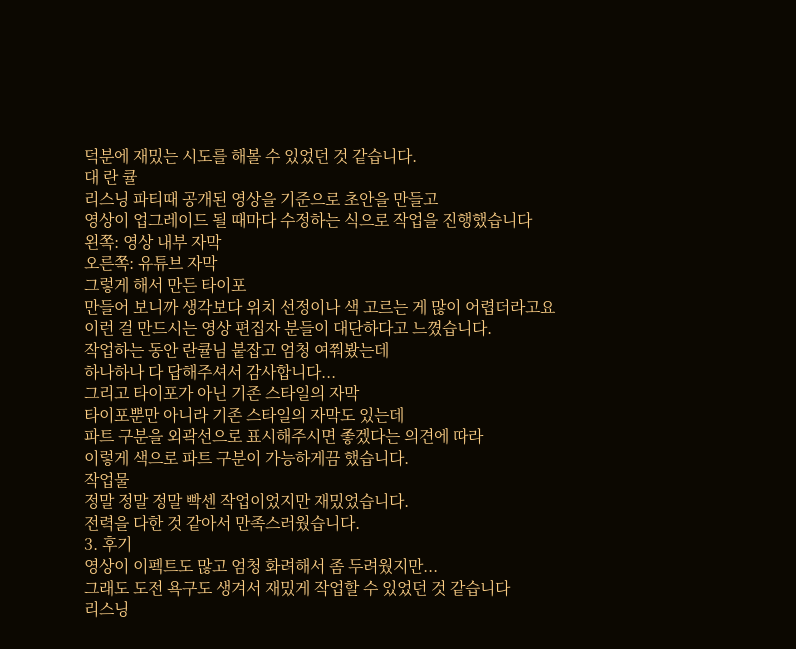덕분에 재밌는 시도를 해볼 수 있었던 것 같습니다.
대 란 큘
리스닝 파티때 공개된 영상을 기준으로 초안을 만들고
영상이 업그레이드 될 때마다 수정하는 식으로 작업을 진행했습니다
왼쪽: 영상 내부 자막
오른쪽: 유튜브 자막
그렇게 해서 만든 타이포
만들어 보니까 생각보다 위치 선정이나 색 고르는 게 많이 어렵더라고요
이런 걸 만드시는 영상 편집자 분들이 대단하다고 느꼈습니다.
작업하는 동안 란큘님 붙잡고 엄청 여쭤봤는데
하나하나 다 답해주셔서 감사합니다...
그리고 타이포가 아닌 기존 스타일의 자막
타이포뿐만 아니라 기존 스타일의 자막도 있는데
파트 구분을 외곽선으로 표시해주시면 좋겠다는 의견에 따라
이렇게 색으로 파트 구분이 가능하게끔 했습니다.
작업물
정말 정말 정말 빡센 작업이었지만 재밌었습니다.
전력을 다한 것 같아서 만족스러웠습니다.
3. 후기
영상이 이펙트도 많고 엄청 화려해서 좀 두려웠지만...
그래도 도전 욕구도 생겨서 재밌게 작업할 수 있었던 것 같습니다
리스닝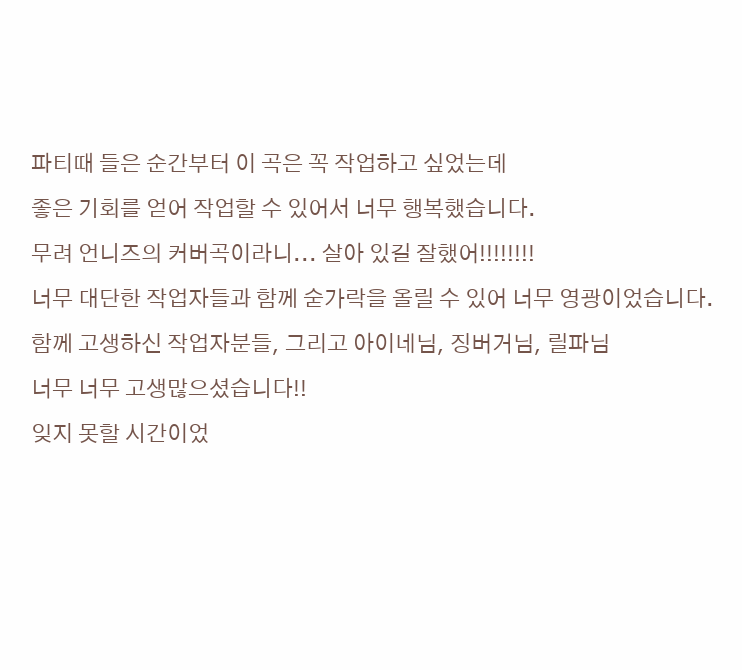파티때 들은 순간부터 이 곡은 꼭 작업하고 싶었는데
좋은 기회를 얻어 작업할 수 있어서 너무 행복했습니다.
무려 언니즈의 커버곡이라니... 살아 있길 잘했어!!!!!!!!
너무 대단한 작업자들과 함께 숟가락을 올릴 수 있어 너무 영광이었습니다.
함께 고생하신 작업자분들, 그리고 아이네님, 징버거님, 릴파님
너무 너무 고생많으셨습니다!!
잊지 못할 시간이었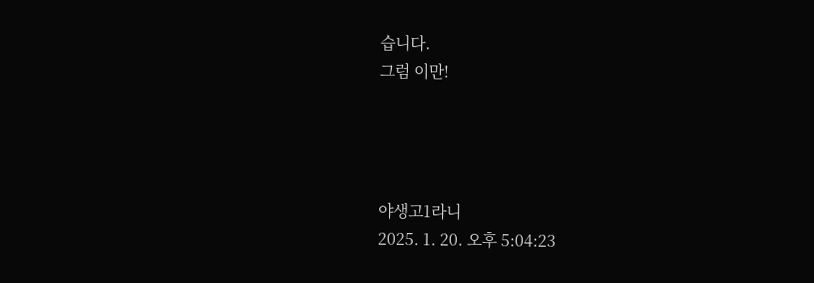습니다.
그럼 이만!




야생고1라니
2025. 1. 20. 오후 5:04:23